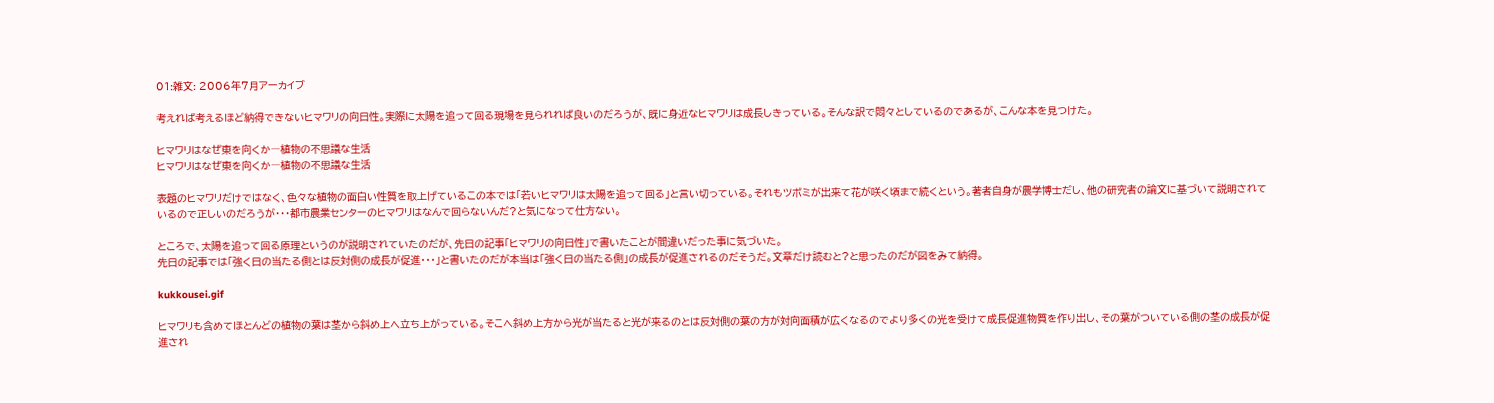01:雑文: 2006年7月アーカイブ

考えれば考えるほど納得できないヒマワリの向日性。実際に太陽を追って回る現場を見られれば良いのだろうが、既に身近なヒマワリは成長しきっている。そんな訳で悶々としているのであるが、こんな本を見つけた。

ヒマワリはなぜ東を向くか―植物の不思議な生活
ヒマワリはなぜ東を向くか―植物の不思議な生活

表題のヒマワリだけではなく、色々な植物の面白い性質を取上げているこの本では「若いヒマワリは太陽を追って回る」と言い切っている。それもツボミが出来て花が咲く頃まで続くという。著者自身が農学博士だし、他の研究者の論文に基づいて説明されているので正しいのだろうが・・・都市農業センターのヒマワリはなんで回らないんだ?と気になって仕方ない。

ところで、太陽を追って回る原理というのが説明されていたのだが、先日の記事「ヒマワリの向日性」で書いたことが間違いだった事に気づいた。
先日の記事では「強く日の当たる側とは反対側の成長が促進・・・」と書いたのだが本当は「強く日の当たる側」の成長が促進されるのだそうだ。文章だけ読むと?と思ったのだが図をみて納得。

kukkousei.gif

ヒマワリも含めてほとんどの植物の葉は茎から斜め上へ立ち上がっている。そこへ斜め上方から光が当たると光が来るのとは反対側の葉の方が対向面積が広くなるのでより多くの光を受けて成長促進物質を作り出し、その葉がついている側の茎の成長が促進され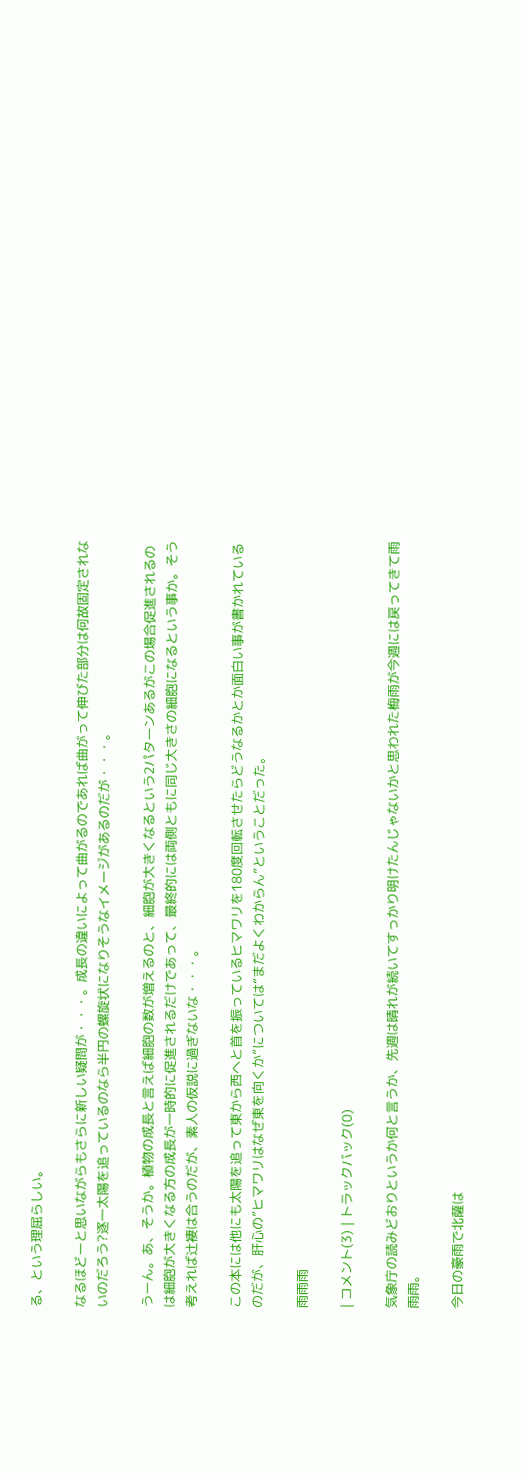る、という理屈らしい。

なるほどーと思いながらもさらに新しい疑問が・・・。成長の違いによって曲がるのであれば曲がって伸びた部分は何故固定されないのだろう?逐一太陽を追っているのなら半円の螺旋状になりそうなイメージがあるのだが・・・。

うーん。あ、そうか。植物の成長と言えば細胞の数が増えるのと、細胞が大きくなるという2パターンあるがこの場合促進されるのは細胞が大きくなる方の成長が一時的に促進されるだけであって、最終的には両側ともに同じ大きさの細胞になるという事か。そう考えれば辻褄は合うのだが、素人の仮説に過ぎないな・・・。

この本には他にも太陽を追って東から西へと首を振っているヒマワリを180度回転させたらどうなるかとか面白い事が書かれているのだが、肝心の”ヒマワリはなぜ東を向くか”については”まだよくわからん”ということだった。

雨雨雨

| コメント(3) | トラックバック(0)

気象庁の読みどおりというか何と言うか、先週は晴れが続いてすっかり明けたんじゃないかと思われた梅雨が今週には戻ってきて雨雨雨。

今日の豪雨で北薩は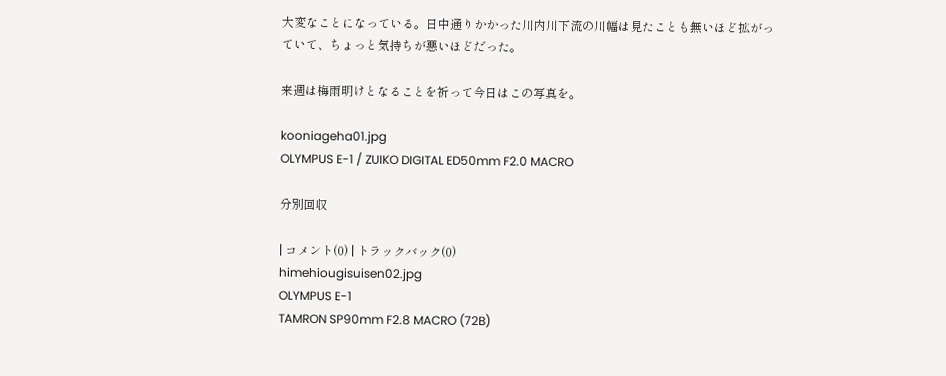大変なことになっている。日中通りかかった川内川下流の川幅は見たことも無いほど拡がっていて、ちょっと気持ちが悪いほどだった。

来週は梅雨明けとなることを祈って今日はこの写真を。

kooniageha01.jpg
OLYMPUS E-1 / ZUIKO DIGITAL ED50mm F2.0 MACRO

分別回収

| コメント(0) | トラックバック(0)
himehiougisuisen02.jpg
OLYMPUS E-1
TAMRON SP90mm F2.8 MACRO (72B)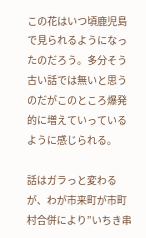この花はいつ頃鹿児島で見られるようになったのだろう。多分そう古い話では無いと思うのだがこのところ爆発的に増えていっているように感じられる。

話はガラっと変わるが、わが市来町が市町村合併により”いちき串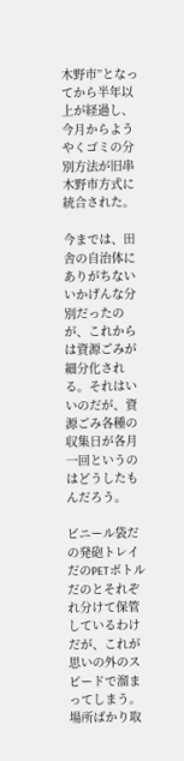木野市”となってから半年以上が経過し、今月からようやくゴミの分別方法が旧串木野市方式に統合された。

今までは、田舎の自治体にありがちないいかげんな分別だったのが、これからは資源ごみが細分化される。それはいいのだが、資源ごみ各種の収集日が各月一回というのはどうしたもんだろう。

ビニール袋だの発砲トレイだのPETボトルだのとそれぞれ分けて保管しているわけだが、これが思いの外のスピードで溜まってしまう。場所ばかり取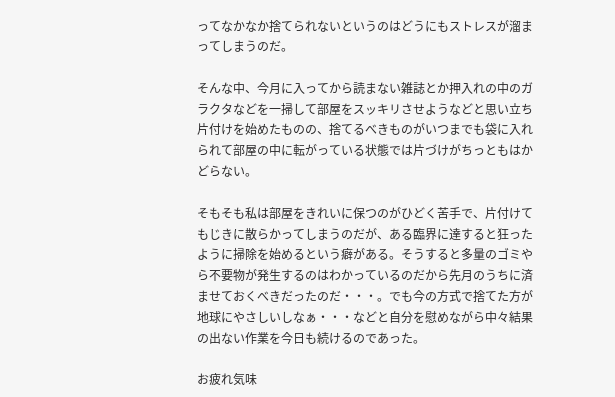ってなかなか捨てられないというのはどうにもストレスが溜まってしまうのだ。

そんな中、今月に入ってから読まない雑誌とか押入れの中のガラクタなどを一掃して部屋をスッキリさせようなどと思い立ち片付けを始めたものの、捨てるべきものがいつまでも袋に入れられて部屋の中に転がっている状態では片づけがちっともはかどらない。

そもそも私は部屋をきれいに保つのがひどく苦手で、片付けてもじきに散らかってしまうのだが、ある臨界に達すると狂ったように掃除を始めるという癖がある。そうすると多量のゴミやら不要物が発生するのはわかっているのだから先月のうちに済ませておくべきだったのだ・・・。でも今の方式で捨てた方が地球にやさしいしなぁ・・・などと自分を慰めながら中々結果の出ない作業を今日も続けるのであった。

お疲れ気味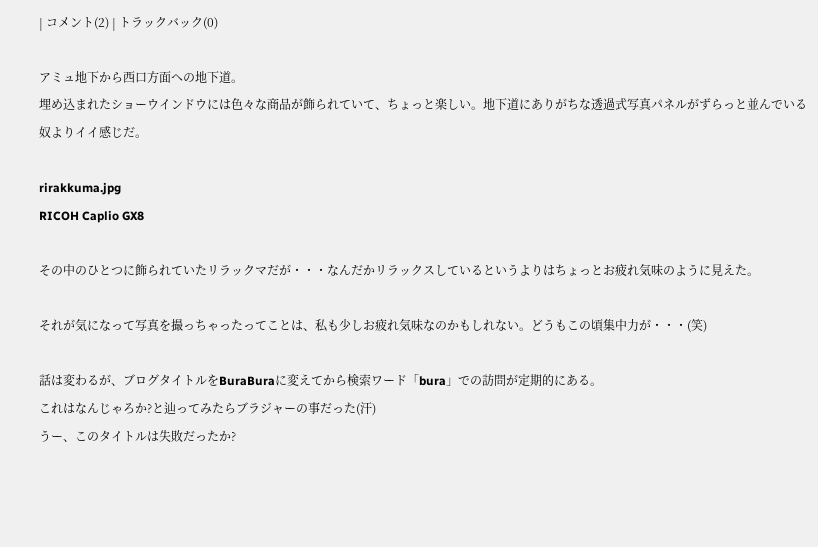| コメント(2) | トラックバック(0)

アミュ地下から西口方面への地下道。
埋め込まれたショーウインドウには色々な商品が飾られていて、ちょっと楽しい。地下道にありがちな透過式写真パネルがずらっと並んでいる奴よりイイ感じだ。

rirakkuma.jpg
RICOH Caplio GX8

その中のひとつに飾られていたリラックマだが・・・なんだかリラックスしているというよりはちょっとお疲れ気味のように見えた。

それが気になって写真を撮っちゃったってことは、私も少しお疲れ気味なのかもしれない。どうもこの頃集中力が・・・(笑)

話は変わるが、ブログタイトルをBuraBuraに変えてから検索ワード「bura」での訪問が定期的にある。
これはなんじゃろか?と辿ってみたらブラジャーの事だった(汗)
うー、このタイトルは失敗だったか?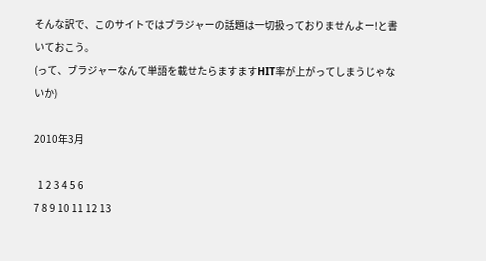そんな訳で、このサイトではブラジャーの話題は一切扱っておりませんよー!と書いておこう。
(って、ブラジャーなんて単語を載せたらますますHIT率が上がってしまうじゃないか)

2010年3月

  1 2 3 4 5 6
7 8 9 10 11 12 13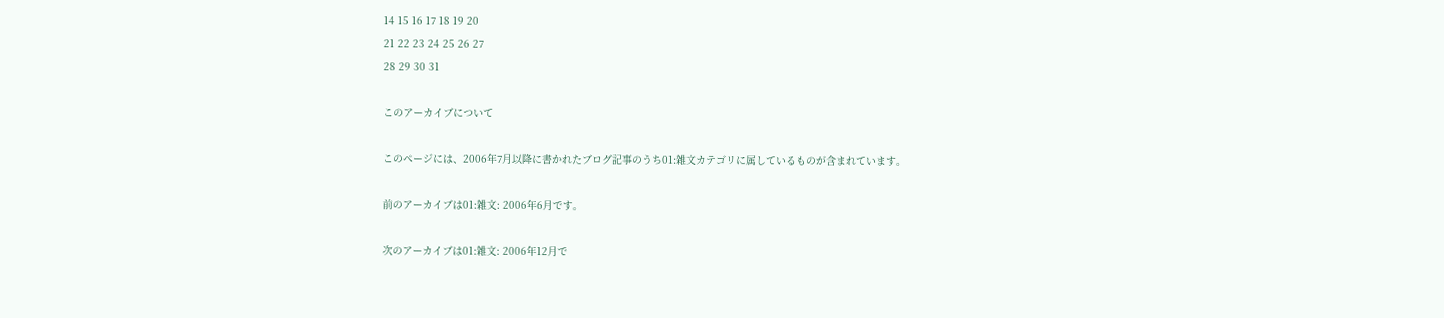14 15 16 17 18 19 20
21 22 23 24 25 26 27
28 29 30 31

このアーカイブについて

このページには、2006年7月以降に書かれたブログ記事のうち01:雑文カテゴリに属しているものが含まれています。

前のアーカイブは01:雑文: 2006年6月です。

次のアーカイブは01:雑文: 2006年12月で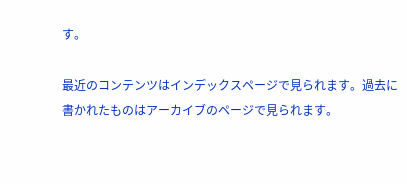す。

最近のコンテンツはインデックスページで見られます。過去に書かれたものはアーカイブのページで見られます。